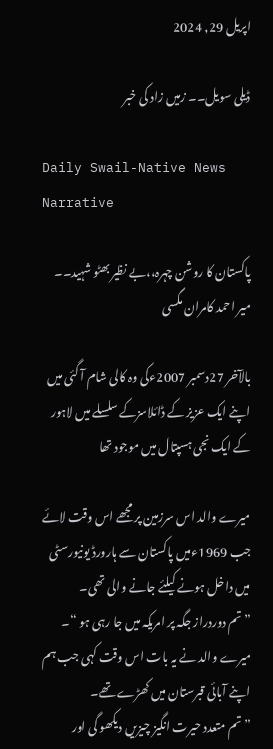اپریل 29, 2024

ڈیلی سویل۔۔ زمیں زاد کی خبر

Daily Swail-Native News Narrative

پاکستان کا روشن چہرہ،،بے نظیر بھٹو شہید۔۔ میر احمد کامران مگسی

بالآخر 27دسمبر 2007ءکی وہ کالی شام آ گئی میں اپنے ایک عزیز کے ڈائلاسزکے سلسلے میں لاہور کے ایک نجی ہسپتال میں موجود تھا

میرے والد اس سرزمین پر مجھے اس وقت لائے جب 1969ءمیں پاکستان سے ہارورڈ یونیورسٹی میں داخل ہونے کیلئے جانے والی تھی۔
”تم دوردراز جگہ پر امریکہ میں جا رہی ہو “۔
میرے والد نے یہ بات اس وقت کہی جب ہم اپنے آبائی قبرستان میں کھڑے تھے۔
” تم متعدد حیرت انگیز چیزیں دیکھو گی اور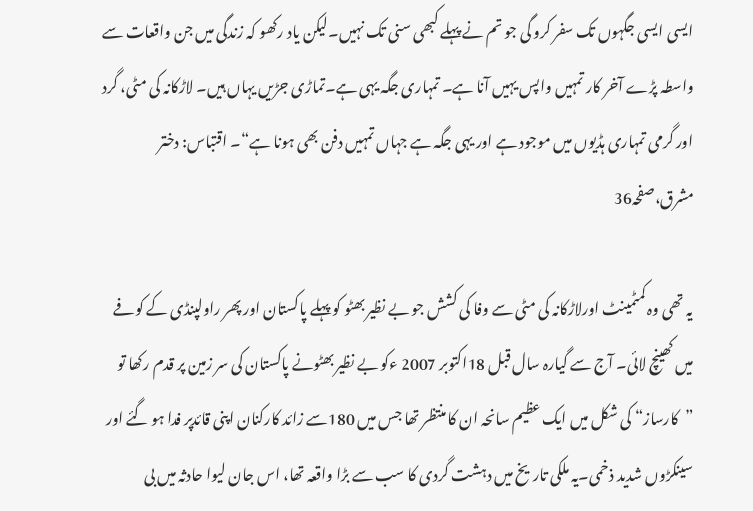ایسی ایسی جگہوں تک سفر کرو گی جو تم نے پہلے کبھی سنی تک نہیں۔لیکن یاد رکھو کہ زندگی میں جن واقعات سے واسطہ پڑے آخر کار تمہیں واپس یہیں آنا ہے۔ تمہاری جگہ یہی ہے۔تماڑی جڑیں یہاں ہیں۔ لاڑکانہ کی مٹی، گرد اور گرمی تمہاری ہڈیوں میں موجود ہے اور یہی جگہ ہے جہاں تمہیں دفن بھی ہونا ہے“۔ اقتباس: دختر مشرق،صفحہ36

یہ تھی وہ کمٹمینٹ اورلاڑکانہ کی مٹی سے وفا کی کشش جو بے نظیر بھٹو کو پہلے پاکستان اور پھر راولپنڈی کے کوفے میں کھینچ لائی۔ آج سے گیارہ سال قبل 18اکتوبر 2007 ءکو بے نظیر بھٹونے پاکستان کی سر زمین پر قدم رکھا تو ”کارساز“ کی شکل میں ایک عظیم سانحہ ان کا منتظر تھا جس میں 180سے زائد کارکنان اپنی قائدپر فدا ہو گئے اور سینکڑوں شدید ذخمی۔یہ ملکی تاریخ میں دہشت گردی کا سب سے بڑا واقعہ تھا، اس جان لیوا حادثہ میں بی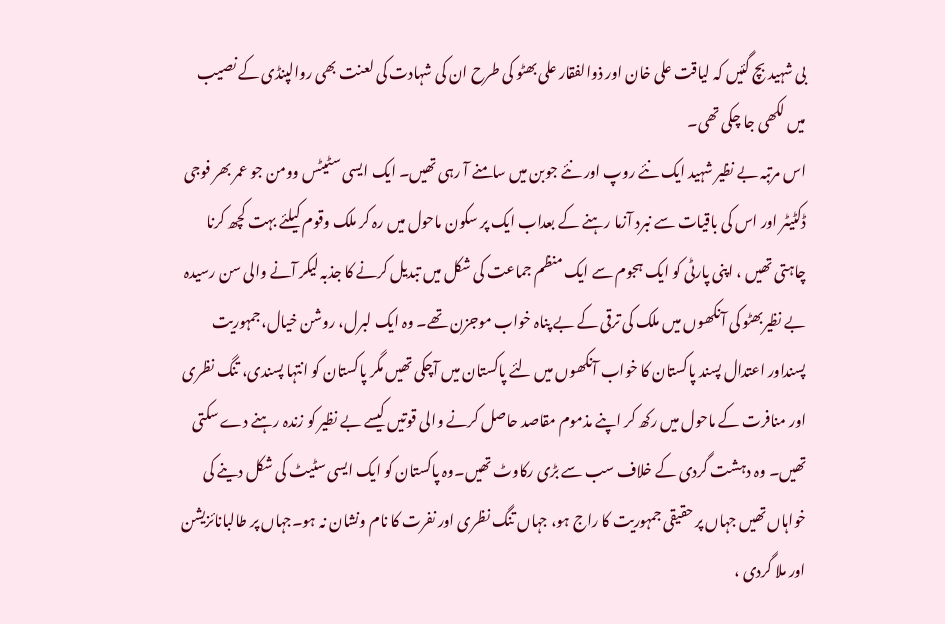بی شہید بچ گئیں کہ لیاقت علی خان اور ذوالفقار علی بھٹو کی طرح ان کی شہادت کی لعنت بھی روالپنڈی کے نصیب میں لکھی جا چکی تھی۔
اس مرتبہ بے نظیر شہید ایک نئے روپ اور نئے جوبن میں سامنے آ رہی تھیں۔ ایک ایسی سٹیٹس وومن جو عمر بھر فوجی ڈکٹیٹر اور اس کی باقیات سے نبرد آزما رہنے کے بعداب ایک پر سکون ماحول میں رہ کر ملک وقوم کیلئے بہت کچھ کرنا چاہتی تھیں ، اپنی پارٹی کو ایک ہجوم سے ایک منظم جماعت کی شکل میں تبدیل کرنے کا جذبہ لیکر آنے والی سن رسیدہ بے نظیربھٹو کی آنکھوں میں ملک کی ترقی کے بے پناہ خواب موجزن تھے۔ وہ ایک لبرل، روشن خیال،جمہوریت پسنداور اعتدال پسند پاکستان کا خواب آنکھوں میں لئے پاکستان میں آچکی تھیں مگر پاکستان کو انتہا پسندی، تنگ نظری اور منافرت کے ماحول میں رکھ کر اپنے مذموم مقاصد حاصل کرنے والی قوتیں کیسے بے نظیر کو زندہ رہنے دے سکتی تھیں۔ وہ دہشت گردی کے خلاف سب سے بڑی رکاوٹ تھیں۔وہ پاکستان کو ایک ایسی سٹیٹ کی شکل دینے کی خواہاں تھیں جہاں پر حقیقی جمہوریت کا راج ہو، جہاں تنگ نظری اور نفرت کا نام ونشان نہ ہو۔جہاں پر طالبانائزیشن اور ملا گردی ،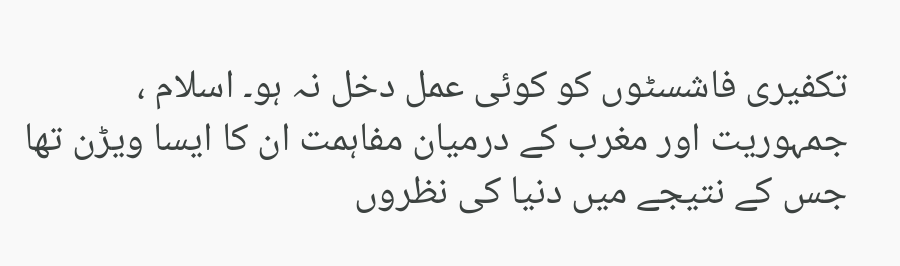تکفیری فاشسٹوں کو کوئی عمل دخل نہ ہو۔ اسلام ، جمہوریت اور مغرب کے درمیان مفاہمت ان کا ایسا ویڑن تھا جس کے نتیجے میں دنیا کی نظروں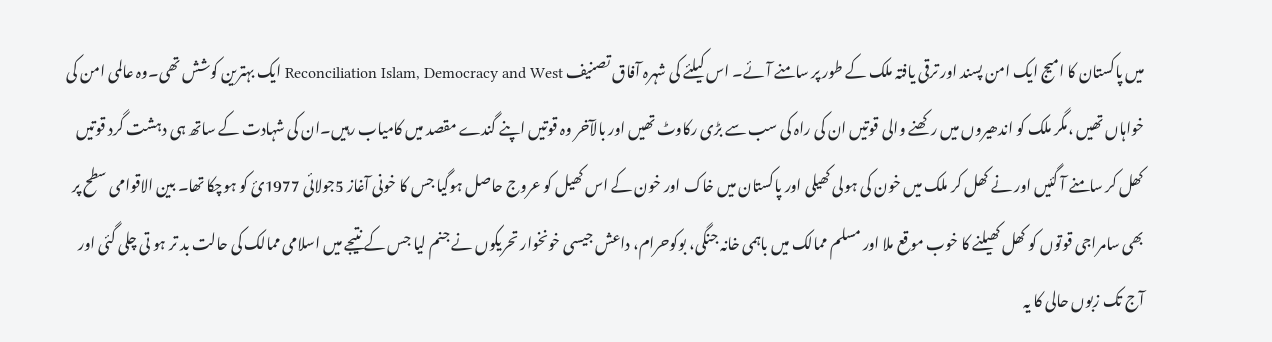میں پاکستان کا امیج ایک امن پسند اور ترقی یافتہ ملک کے طور پر سامنے آئے۔ اس کیلئے کی شہرہ آفاق تصنیف Reconciliation Islam, Democracy and West ایک بہترین کوشش تھی۔وہ عالمی امن کی خواہاں تھیں ،مگر ملک کو اندھیروں میں رکھنے والی قوتیں ان کی راہ کی سب سے بڑی رکاوٹ تھیں اور بالآخر وہ قوتیں اپنے گندے مقصد میں کامیاب رہیں۔ان کی شہادت کے ساتھ ہی دہشت گرد قوتیں کھل کر سامنے آ گئیں اور نے کھل کر ملک میں خون کی ہولی کھیلی اور پاکستان میں خاک اور خون کے اس کھیل کو عروج حاصل ہوگیا جس کا خونی آغاز 5جولائی 1977ئ کو ہوچکا تھا۔ بین الاقوامی سطح پر بھی سامراجی قوتوں کو کھل کھیلنے کا خوب موقع ملا اور مسلم ممالک میں باہمی خانہ جنگی، بوکوحرام، داعش جیسی خونخوار تحریکوں نے جنم لیا جس کے نتیجے میں اسلامی ممالک کی حالت بد تر ہو تی چلی گئی اور آج تک زبوں حالی کا یہ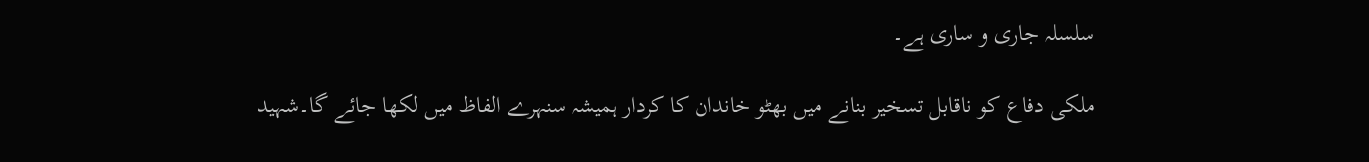سلسلہ جاری و ساری ہے۔

ملکی دفاع کو ناقابل تسخیر بنانے میں بھٹو خاندان کا کردار ہمیشہ سنہرے الفاظ میں لکھا جائے گا۔شہید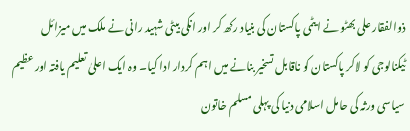ذوالفقار علی بھٹو نے ایٹمی پاکستان کی بنیاد رکھ کر اور انکی بیٹی شہید رانی نے ملک میں میزائل ٹیکنالوجی کو لاکر پاکستان کو ناقابل تسخیر بنانے میں اہم کردار ادا کیا۔ وہ ایک اعلیٰ تعلیم یافتہ اور عظیم سیاسی ورثہ کی حامل اسلامی دنیا کی پہلی مسلم خاتون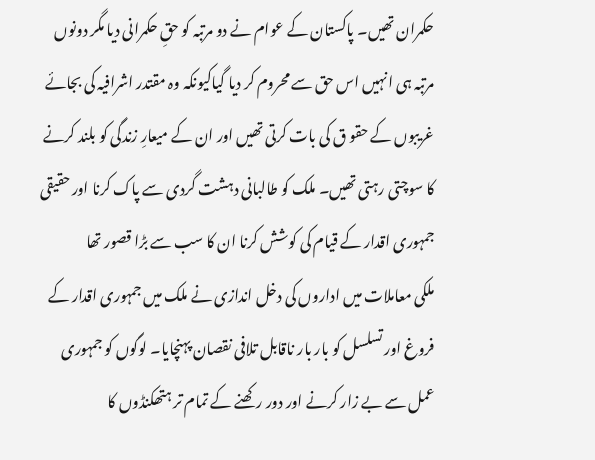حکمران تھیں۔ پاکستان کے عوام نے دو مرتبہ کو حقِ حکمرانی دیا مگر دونوں مرتبہ ہی انہیں اس حق سے محروم کر دیا گیاکیونکہ وہ مقتدر اشرافیہ کی بجائے غریبوں کے حقو ق کی بات کرتی تھیں اور ان کے میعارِ زندگی کو بلند کرنے کا سوچتی رہتی تھیں۔ ملک کو طالبانی دہشت گردی سے پاک کرنا اور حقیقی جمہوری اقدار کے قیام کی کوشش کرنا ان کا سب سے بڑا قصور تھا
ملکی معاملات میں اداروں کی دخل اندازی نے ملک میں جمہوری اقدار کے فروغ اور تسلسل کو بار بار ناقابل تلافی نقصان پہنچایا۔ لوگوں کو جمہوری عمل سے بے زار کرنے اور دور رکھنے کے تمام تر ہتھکنڈوں کا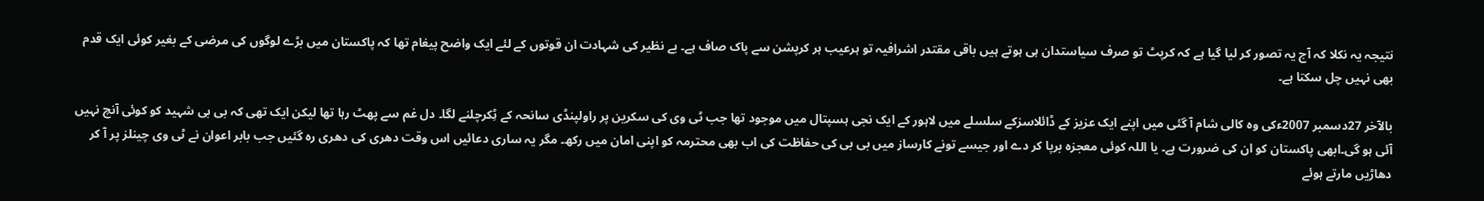نتیجہ یہ نکلا کہ آج یہ تصور کر لیا گیا ہے کہ کرپٹ تو صرف سیاستدان ہی ہوتے ہیں باقی مقتدر اشرافیہ تو ہرعیب ہر کرپشن سے پاک صاف ہے۔ بے نظیر کی شہادت ان قوتوں کے لئے ایک واضح پیغام تھا کہ پاکستان میں بڑے لوگوں کی مرضی کے بغیر کوئی ایک قدم بھی نہیں چل سکتا ہے۔

بالآخر 27دسمبر 2007ءکی وہ کالی شام آ گئی میں اپنے ایک عزیز کے ڈائلاسزکے سلسلے میں لاہور کے ایک نجی ہسپتال میں موجود تھا جب ٹی وی کی سکرین پر راولپنڈی سانحہ کے ٹِکرچلنے لگا۔ دل غم سے پھٹ رہا تھا لیکن ایک تھی کہ بی بی شہید کو کوئی آنچ نہیں آئی ہو گی۔ابھی پاکستان کو ان کی ضرورت ہے۔ یا اللہ کوئی معجزہ برپا کر دے اور جیسے تونے کارساز میں بی بی کی حفاظت کی اب بھی محترمہ کو اپنی امان میں رکھ۔ مگر یہ ساری دعائیں اس وقت دھری کی دھری رہ گئیں جب بابر اعوان نے ٹی وی چینلز پر آ کر دھاڑیں مارتے ہوئے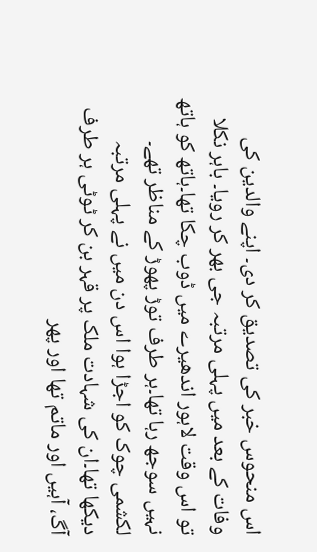اس منحوس خبر کی تصدیق کر دی۔ اپنے والدین کی وفات کے بعد میں پہلی مرتبہ جی بھر کر رویا۔ باہر نکلا تو اس وقت لاہور اندھیرے میں ڈوب چکا تھا۔ہاتھ کو ہاتھ نہیں سوجھ رہا تھا۔ہر طرف توڑ پھوڑ کے مناظر تھے۔ لکشمی چوک کو اجڑا ہوا اس دن میں نے پہلی مرتبہ دیکھا تھا۔ان کی شہادت ملک پر قہر بن کر ٹوٹی ہر طرف آگ، آہیں اور ماتم تھا اور پھر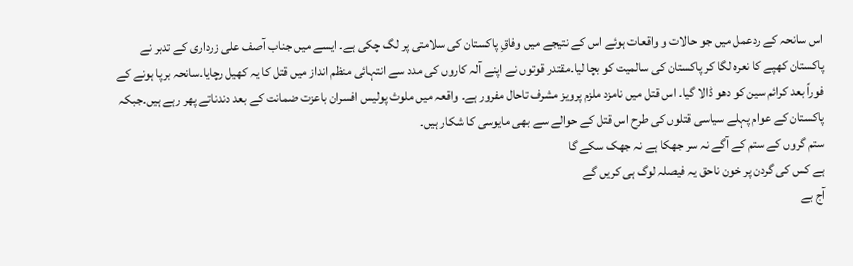اس سانحہ کے ردعمل میں جو حالات و واقعات ہوئے اس کے نتیجے میں وفاقِ پاکستان کی سلامتی پر لگ چکی ہے۔ ایسے میں جناب آصف علی زرداری کے تدبر نے پاکستان کھپے کا نعرہ لگا کر پاکستان کی سالمیت کو بچا لیا۔مقتدر قوتوں نے اپنے آلہ کاروں کی مدد سے انتہائی منظم انداز میں قتل کا یہ کھیل رچایا۔سانحہ برپا ہونے کے فوراً بعد کرائم سین کو دھو ڈالا گیا۔ اس قتل میں نامزد ملزم پرویز مشرف تاحال مفرور ہے۔ واقعہ میں ملوث پولیس افسران باعزت ضمانت کے بعد دندناتے پھر رہے ہیں۔جبکہ پاکستان کے عوام پہلے سیاسی قتلوں کی طرح اس قتل کے حوالے سے بھی مایوسی کا شکار ہیں۔
ستم گروں کے ستم کے آگے نہ سر جھکا ہے نہ جھک سکے گا
ہے کس کی گردن پر خون ناحق یہ فیصلہ لوگ ہی کریں گے
آج بے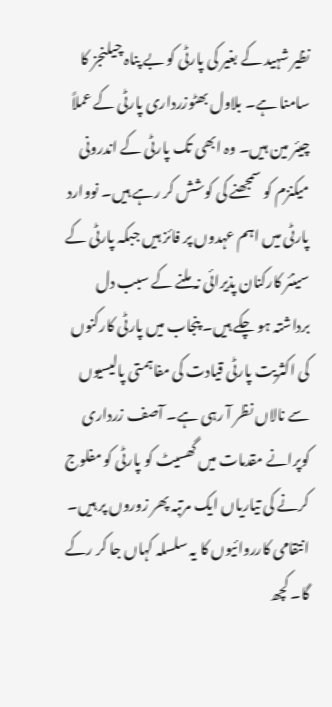نظیر شہید کے بغیر کی پارٹی کو بے پناہ چیلنجز کا سامنا ہے۔ بلاول بھٹوزرداری پارٹی کے عملاً چیئر مین ہیں۔ وہ ابھی تک پارٹی کے اندرونی میکنزم کو سمجھنے کی کوشش کر رہے ہیں۔ نووارد پارٹی میں اہم عہدوں پر فائز ہیں جبکہ پارٹی کے سینئر کارکنان پذیرائی نہ ملنے کے سبب دل برداشتہ ہو چکے ہیں۔ پنجاب میں پارٹی کارکنوں کی اکثریت پارٹی قیادت کی مفاہمتی پالیسیوں سے نالاں نظر آ رہی ہے۔ آصف زرداری کوپرانے مقدمات میں گھسیٹ کو پارٹی کو مفلوج کرنے کی تیاریاں ایک مرتبہ پھر زوروں پر ہیں۔ انتقامی کارروائیوں کا یہ سلسلہ کہاں جا کر رکے گا۔ کچھ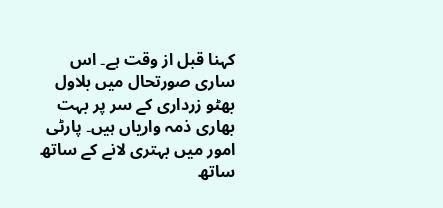کہنا قبل از وقت ہے۔ اس ساری صورتحال میں بلاول بھٹو زرداری کے سر پر بہت بھاری ذمہ واریاں ہیں۔ پارٹی امور میں بہتری لانے کے ساتھ ساتھ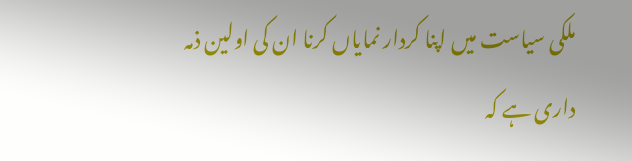ملکی سیاست میں اپنا کردار نمایاں کرنا ان کی اولین ذمہ داری ہے کہ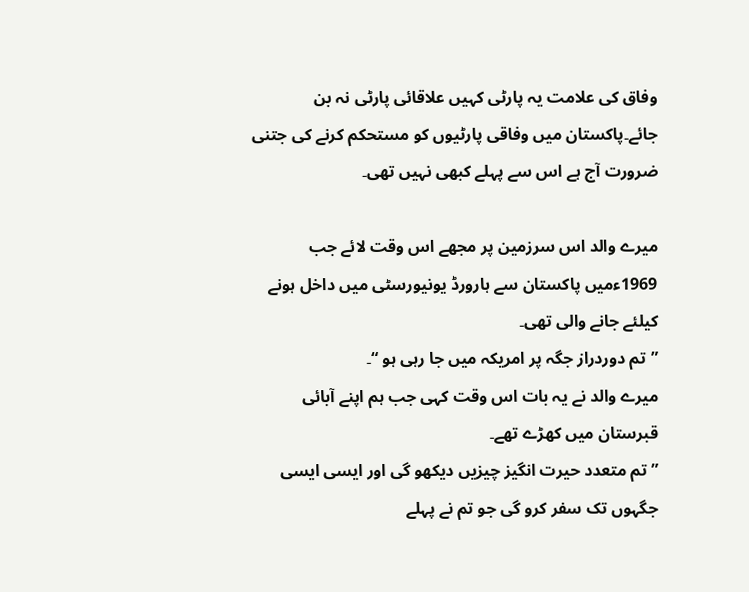وفاق کی علامت یہ پارٹی کہیں علاقائی پارٹی نہ بن جائے۔پاکستان میں وفاقی پارٹیوں کو مستحکم کرنے کی جتنی ضرورت آج ہے اس سے پہلے کبھی نہیں تھی۔

میرے والد اس سرزمین پر مجھے اس وقت لائے جب 1969ءمیں پاکستان سے ہارورڈ یونیورسٹی میں داخل ہونے کیلئے جانے والی تھی۔
”تم دوردراز جگہ پر امریکہ میں جا رہی ہو “۔
میرے والد نے یہ بات اس وقت کہی جب ہم اپنے آبائی قبرستان میں کھڑے تھے۔
” تم متعدد حیرت انگیز چیزیں دیکھو گی اور ایسی ایسی جگہوں تک سفر کرو گی جو تم نے پہلے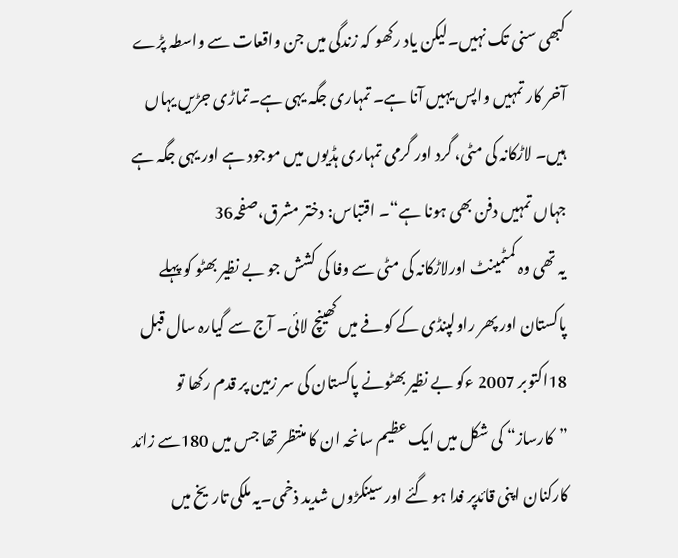کبھی سنی تک نہیں۔لیکن یاد رکھو کہ زندگی میں جن واقعات سے واسطہ پڑے آخر کار تمہیں واپس یہیں آنا ہے۔ تمہاری جگہ یہی ہے۔تماڑی جڑیں یہاں ہیں۔ لاڑکانہ کی مٹی، گرد اور گرمی تمہاری ہڈیوں میں موجود ہے اور یہی جگہ ہے جہاں تمہیں دفن بھی ہونا ہے“۔ اقتباس: دختر مشرق،صفحہ36
یہ تھی وہ کمٹمینٹ اورلاڑکانہ کی مٹی سے وفا کی کشش جو بے نظیر بھٹو کو پہلے پاکستان اور پھر راولپنڈی کے کوفے میں کھینچ لائی۔ آج سے گیارہ سال قبل 18اکتوبر 2007 ءکو بے نظیر بھٹونے پاکستان کی سر زمین پر قدم رکھا تو ”کارساز“ کی شکل میں ایک عظیم سانحہ ان کا منتظر تھا جس میں 180سے زائد کارکنان اپنی قائدپر فدا ہو گئے اور سینکڑوں شدید ذخمی۔یہ ملکی تاریخ میں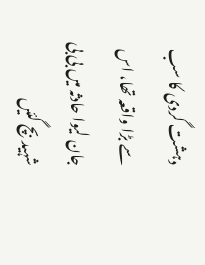دہشت گردی کا سب سے بڑا واقعہ تھا، اس جان لیوا حادثہ میں بی بی شہید بچ گئیں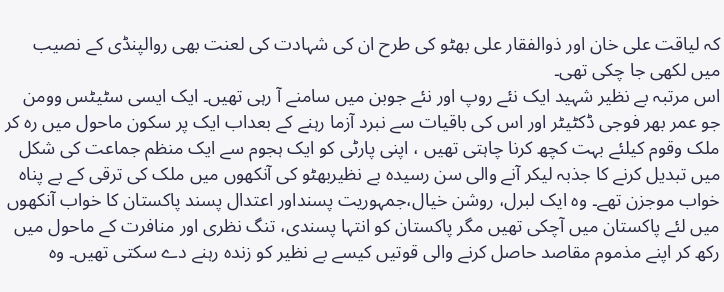کہ لیاقت علی خان اور ذوالفقار علی بھٹو کی طرح ان کی شہادت کی لعنت بھی روالپنڈی کے نصیب میں لکھی جا چکی تھی۔
اس مرتبہ بے نظیر شہید ایک نئے روپ اور نئے جوبن میں سامنے آ رہی تھیں۔ ایک ایسی سٹیٹس وومن جو عمر بھر فوجی ڈکٹیٹر اور اس کی باقیات سے نبرد آزما رہنے کے بعداب ایک پر سکون ماحول میں رہ کر ملک وقوم کیلئے بہت کچھ کرنا چاہتی تھیں ، اپنی پارٹی کو ایک ہجوم سے ایک منظم جماعت کی شکل میں تبدیل کرنے کا جذبہ لیکر آنے والی سن رسیدہ بے نظیربھٹو کی آنکھوں میں ملک کی ترقی کے بے پناہ خواب موجزن تھے۔ وہ ایک لبرل، روشن خیال،جمہوریت پسنداور اعتدال پسند پاکستان کا خواب آنکھوں میں لئے پاکستان میں آچکی تھیں مگر پاکستان کو انتہا پسندی، تنگ نظری اور منافرت کے ماحول میں رکھ کر اپنے مذموم مقاصد حاصل کرنے والی قوتیں کیسے بے نظیر کو زندہ رہنے دے سکتی تھیں۔ وہ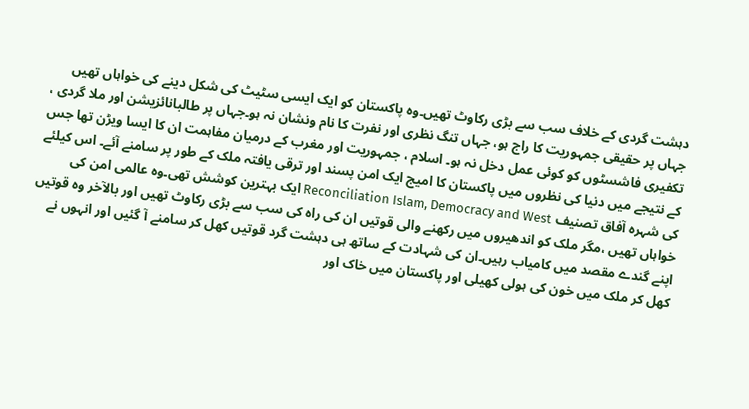دہشت گردی کے خلاف سب سے بڑی رکاوٹ تھیں۔وہ پاکستان کو ایک ایسی سٹیٹ کی شکل دینے کی خواہاں تھیں جہاں پر حقیقی جمہوریت کا راج ہو، جہاں تنگ نظری اور نفرت کا نام ونشان نہ ہو۔جہاں پر طالبانائزیشن اور ملا گردی ، تکفیری فاشسٹوں کو کوئی عمل دخل نہ ہو۔ اسلام ، جمہوریت اور مغرب کے درمیان مفاہمت ان کا ایسا ویڑن تھا جس کے نتیجے میں دنیا کی نظروں میں پاکستان کا امیج ایک امن پسند اور ترقی یافتہ ملک کے طور پر سامنے آئے۔ اس کیلئے کی شہرہ آفاق تصنیف Reconciliation Islam, Democracy and West ایک بہترین کوشش تھی۔وہ عالمی امن کی خواہاں تھیں ،مگر ملک کو اندھیروں میں رکھنے والی قوتیں ان کی راہ کی سب سے بڑی رکاوٹ تھیں اور بالآخر وہ قوتیں اپنے گندے مقصد میں کامیاب رہیں۔ان کی شہادت کے ساتھ ہی دہشت گرد قوتیں کھل کر سامنے آ گئیں اور انہوں نے کھل کر ملک میں خون کی ہولی کھیلی اور پاکستان میں خاک اور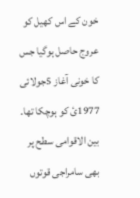خون کے اس کھیل کو عروج حاصل ہوگیا جس کا خونی آغاز 5جولائی 1977ئ کو ہوچکا تھا۔ بین الاقوامی سطح پر بھی سامراجی قوتوں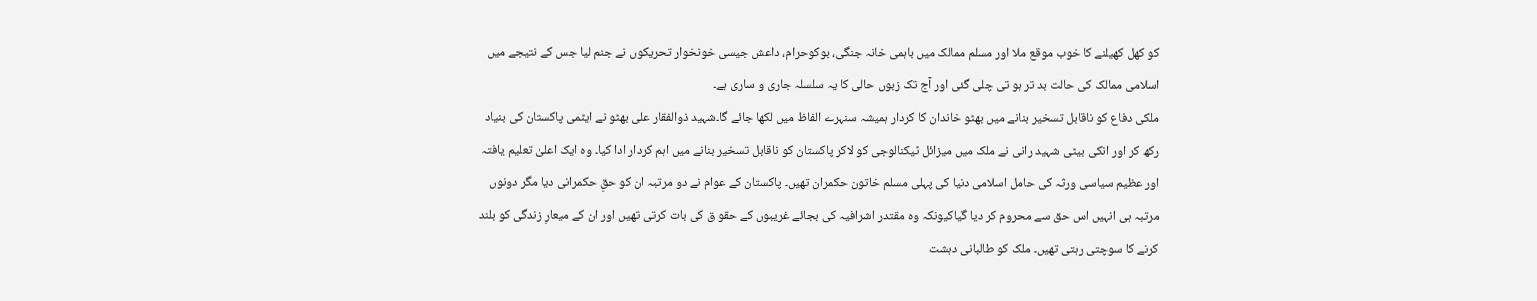کو کھل کھیلنے کا خوب موقع ملا اور مسلم ممالک میں باہمی خانہ جنگی، بوکوحرام، داعش جیسی خونخوار تحریکوں نے جنم لیا جس کے نتیجے میں اسلامی ممالک کی حالت بد تر ہو تی چلی گئی اور آج تک زبوں حالی کا یہ سلسلہ جاری و ساری ہے۔
ملکی دفاع کو ناقابل تسخیر بنانے میں بھٹو خاندان کا کردار ہمیشہ سنہرے الفاظ میں لکھا جائے گا۔شہید ذوالفقار علی بھٹو نے ایٹمی پاکستان کی بنیاد رکھ کر اور انکی بیٹی شہید رانی نے ملک میں میزائل ٹیکنالوجی کو لاکر پاکستان کو ناقابل تسخیر بنانے میں اہم کردار ادا کیا۔ وہ ایک اعلیٰ تعلیم یافتہ اور عظیم سیاسی ورثہ کی حامل اسلامی دنیا کی پہلی مسلم خاتون حکمران تھیں۔ پاکستان کے عوام نے دو مرتبہ ان کو حقِ حکمرانی دیا مگر دونوں مرتبہ ہی انہیں اس حق سے محروم کر دیا گیاکیونکہ وہ مقتدر اشرافیہ کی بجائے غریبوں کے حقو ق کی بات کرتی تھیں اور ان کے میعارِ زندگی کو بلند کرنے کا سوچتی رہتی تھیں۔ ملک کو طالبانی دہشت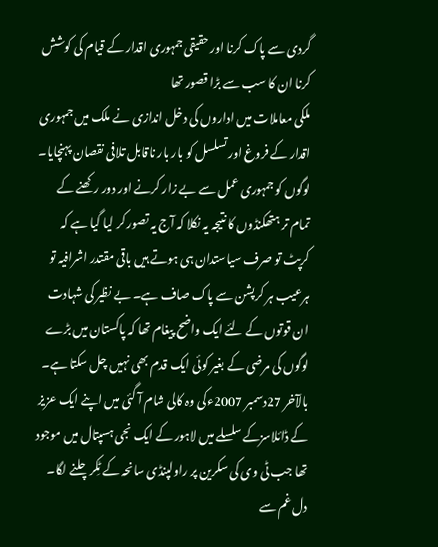گردی سے پاک کرنا اور حقیقی جمہوری اقدار کے قیام کی کوشش کرنا ان کا سب سے بڑا قصور تھا
ملکی معاملات میں اداروں کی دخل اندازی نے ملک میں جمہوری اقدار کے فروغ اور تسلسل کو بار بار ناقابل تلافی نقصان پہنچایا۔ لوگوں کو جمہوری عمل سے بے زار کرنے اور دور رکھنے کے تمام تر ہتھکنڈوں کا نتیجہ یہ نکلا کہ آج یہ تصور کر لیا گیا ہے کہ کرپٹ تو صرف سیاستدان ہی ہوتے ہیں باقی مقتدر اشرافیہ تو ہرعیب ہر کرپشن سے پاک صاف ہے۔ بے نظیر کی شہادت ان قوتوں کے لئے ایک واضح پیغام تھا کہ پاکستان میں بڑے لوگوں کی مرضی کے بغیر کوئی ایک قدم بھی نہیں چل سکتا ہے۔
بالآخر 27دسمبر 2007ءکی وہ کالی شام آ گئی میں اپنے ایک عزیز کے ڈائلاسزکے سلسلے میں لاہور کے ایک نجی ہسپتال میں موجود تھا جب ٹی وی کی سکرین پر راولپنڈی سانحہ کے ٹِکرچلنے لگا۔ دل غم سے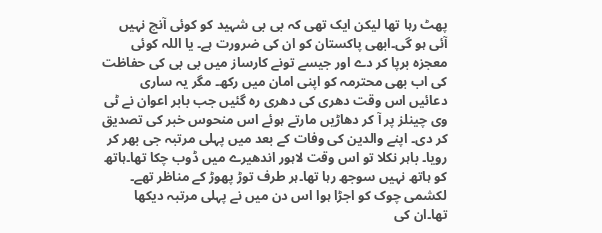پھٹ رہا تھا لیکن ایک تھی کہ بی بی شہید کو کوئی آنچ نہیں آئی ہو گی۔ابھی پاکستان کو ان کی ضرورت ہے۔ یا اللہ کوئی معجزہ برپا کر دے اور جیسے تونے کارساز میں بی بی کی حفاظت کی اب بھی محترمہ کو اپنی امان میں رکھ۔ مگر یہ ساری دعائیں اس وقت دھری کی دھری رہ گئیں جب بابر اعوان نے ٹی وی چینلز پر آ کر دھاڑیں مارتے ہوئے اس منحوس خبر کی تصدیق کر دی۔ اپنے والدین کی وفات کے بعد میں پہلی مرتبہ جی بھر کر رویا۔ باہر نکلا تو اس وقت لاہور اندھیرے میں ڈوب چکا تھا۔ہاتھ کو ہاتھ نہیں سوجھ رہا تھا۔ہر طرف توڑ پھوڑ کے مناظر تھے۔ لکشمی چوک کو اجڑا ہوا اس دن میں نے پہلی مرتبہ دیکھا تھا۔ان کی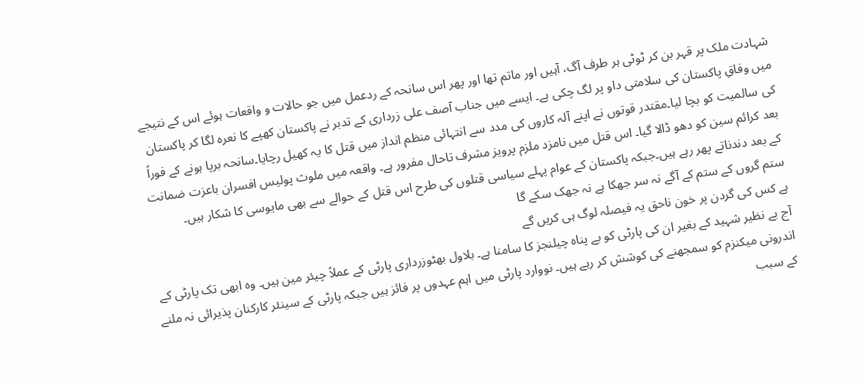شہادت ملک پر قہر بن کر ٹوٹی ہر طرف آگ، آہیں اور ماتم تھا اور پھر اس سانحہ کے ردعمل میں جو حالات و واقعات ہوئے اس کے نتیجے میں وفاقِ پاکستان کی سلامتی داو پر لگ چکی ہے۔ ایسے میں جناب آصف علی زرداری کے تدبر نے پاکستان کھپے کا نعرہ لگا کر پاکستان کی سالمیت کو بچا لیا۔مقتدر قوتوں نے اپنے آلہ کاروں کی مدد سے انتہائی منظم انداز میں قتل کا یہ کھیل رچایا۔سانحہ برپا ہونے کے فوراً بعد کرائم سین کو دھو ڈالا گیا۔ اس قتل میں نامزد ملزم پرویز مشرف تاحال مفرور ہے۔ واقعہ میں ملوث پولیس افسران باعزت ضمانت کے بعد دندناتے پھر رہے ہیں۔جبکہ پاکستان کے عوام پہلے سیاسی قتلوں کی طرح اس قتل کے حوالے سے بھی مایوسی کا شکار ہیں۔
ستم گروں کے ستم کے آگے نہ سر جھکا ہے نہ جھک سکے گا
ہے کس کی گردن پر خون ناحق یہ فیصلہ لوگ ہی کریں گے
آج بے نظیر شہید کے بغیر ان کی پارٹی کو بے پناہ چیلنجز کا سامنا ہے۔ بلاول بھٹوزرداری پارٹی کے عملاً چیئر مین ہیں۔ وہ ابھی تک پارٹی کے اندرونی میکنزم کو سمجھنے کی کوشش کر رہے ہیں۔ نووارد پارٹی میں اہم عہدوں پر فائز ہیں جبکہ پارٹی کے سینئر کارکنان پذیرائی نہ ملنے کے سبب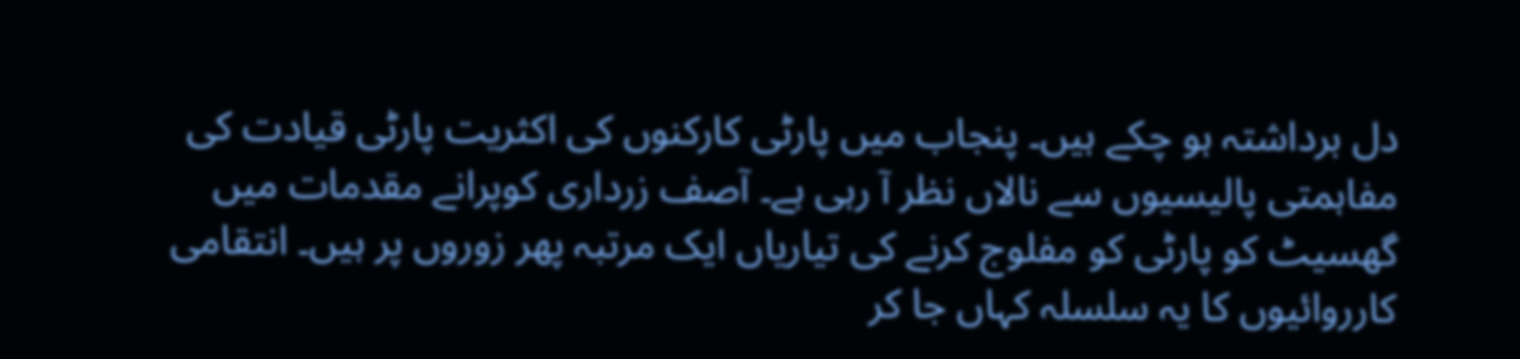دل برداشتہ ہو چکے ہیں۔ پنجاب میں پارٹی کارکنوں کی اکثریت پارٹی قیادت کی مفاہمتی پالیسیوں سے نالاں نظر آ رہی ہے۔ آصف زرداری کوپرانے مقدمات میں گھسیٹ کو پارٹی کو مفلوج کرنے کی تیاریاں ایک مرتبہ پھر زوروں پر ہیں۔ انتقامی کارروائیوں کا یہ سلسلہ کہاں جا کر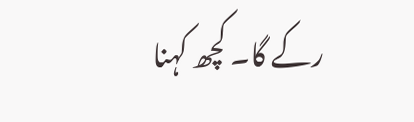رکے گا۔ کچھ کہنا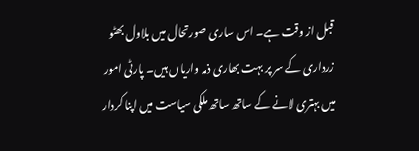قبل از وقت ہے۔ اس ساری صورتحال میں بلاول بھٹو زرداری کے سر پر بہت بھاری ذمہ واریاں ہیں۔ پارٹی امور میں بہتری لانے کے ساتھ ساتھ ملکی سیاست میں اپنا کردار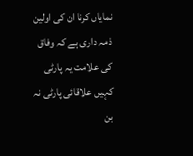نمایاں کرنا ان کی اولین ذمہ داری ہے کہ وفاق کی علامت یہ پارٹی کہیں علاقائی پارٹی نہ بن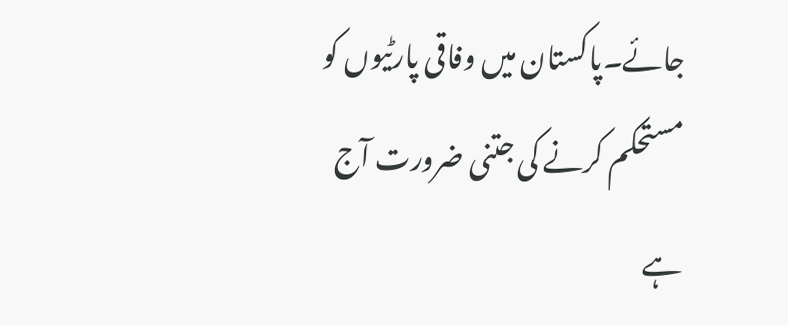جائے۔پاکستان میں وفاقی پارٹیوں کو مستحکم کرنے کی جتنی ضرورت آج ہے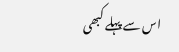اس سے پہلے کبھی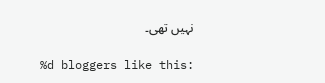نہیں تھی۔

%d bloggers like this: